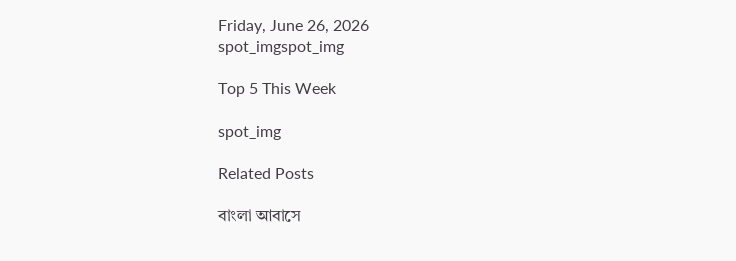Friday, June 26, 2026
spot_imgspot_img

Top 5 This Week

spot_img

Related Posts

বাংলা আবাসে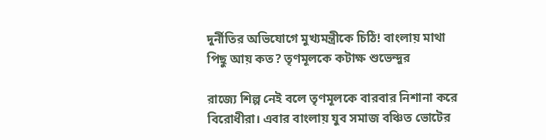দুর্নীতির অভিযোগে মুখ্যমন্ত্রীকে চিঠি! বাংলায় মাথা পিছু আয় কত? তৃণমূলকে কটাক্ষ শুভেন্দুর

রাজ্যে শিল্প নেই বলে তৃণমূলকে বারবার নিশানা করে বিরোধীরা। এবার বাংলায় যুব সমাজ বঞ্চিত ভোটের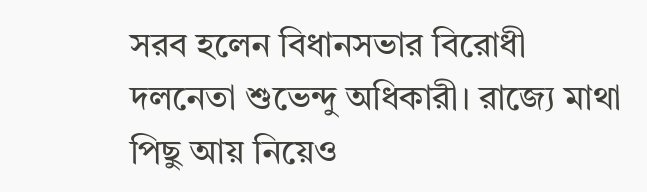সরব হলেন বিধানসভার বিরোধী দলনেতা শুভেন্দু অধিকারী। রাজ্যে মাথা পিছু আয় নিয়েও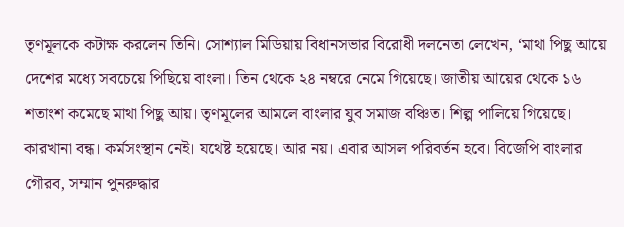তৃণমূলকে কটাক্ষ করলেন তিনি। সোশ্যাল মিডিয়ায় বিধানসভার বিরোধী দলনেতা লেখেন, ‘মাথা পিছু আয়ে দেশের মধ্যে সবচেয়ে পিছিয়ে বাংলা। তিন থেকে ২৪ নম্বরে নেমে গিয়েছে। জাতীয় আয়ের থেকে ১৬ শতাংশ কমেছে মাথা পিছু আয়। তৃণমূলের আমলে বাংলার যুব সমাজ বঞ্চিত। শিল্প পালিয়ে গিয়েছে। কারখানা বন্ধ। কর্মসংস্থান নেই। যথেষ্ট হয়েছে। আর নয়। এবার আসল পরিবর্তন হবে। বিজেপি বাংলার গৌরব, সম্মান পুনরুদ্ধার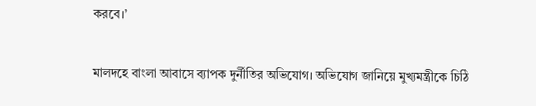করবে।’

মালদহে বাংলা আবাসে ব্যাপক দুর্নীতির অভিযোগ। অভিযোগ জানিয়ে মুখ্যমন্ত্রীকে চিঠি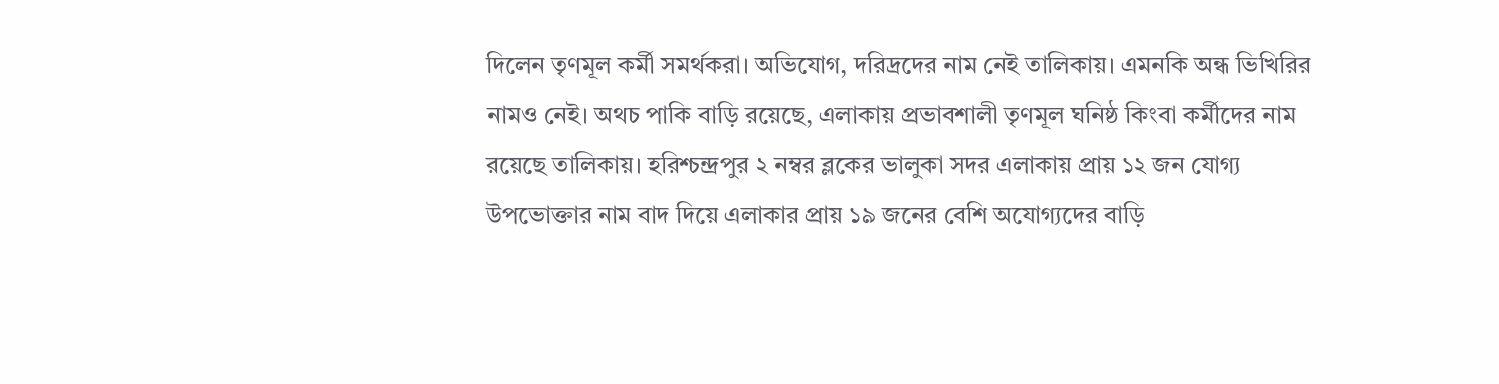দিলেন তৃণমূল কর্মী সমর্থকরা। অভিযোগ, দরিদ্রদের নাম নেই তালিকায়। এমনকি অন্ধ ভিখিরির নামও নেই। অথচ পাকি বাড়ি রয়েছে, এলাকায় প্রভাবশালী তৃণমূল ঘনিষ্ঠ কিংবা কর্মীদের নাম রয়েছে তালিকায়। হরিশ্চন্দ্রপুর ২ নম্বর ব্লকের ভালুকা সদর এলাকায় প্রায় ১২ জন যোগ্য উপভোক্তার নাম বাদ দিয়ে এলাকার প্রায় ১৯ জনের বেশি অযোগ্যদের বাড়ি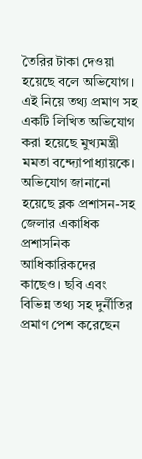তৈরির টাকা দেওয়া হয়েছে বলে অভিযোগ। এই নিয়ে তথ্য প্রমাণ সহ একটি লিখিত অভিযোগ করা হয়েছে মুখ্যমন্ত্রী মমতা বন্দ্যোপাধ্যায়কে। অভিযোগ জানানো হয়েছে ব্লক প্রশাসন-সহ জেলার একাধিক প্রশাসনিক আধিকারিকদের কাছেও। ছবি এবং বিভিন্ন তথ্য সহ দুর্নীতির প্রমাণ পেশ করেছেন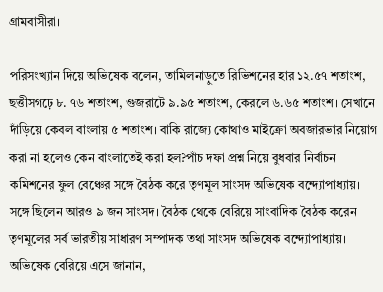গ্রামবাসীরা।

পরিসংখ্যান দিয়ে অভিষেক বলেন, তামিলনাড়ুতে রিভিশনের হার ১২.৫৭ শতাংশ, ছত্তীসগঢ়ে ৮. ৭৬ শতাংশ, গুজরাটে ৯.৯৫ শতাংশ, কেরলে ৬.৬৫ শতাংশ। সেখানে দাঁড়িয়ে কেবল বাংলায় ৫ শতাংশ। বাকি রাজ্যে কোথাও মাইক্রো অবজারভার নিয়োগ করা না হলেও কেন বাংলাতেই করা হল?পাঁচ দফা প্রশ্ন নিয়ে বুধবার নির্বাচন কমিশনের ফুল বেঞ্চের সঙ্গে বৈঠক করে তৃণমূল সাংসদ অভিষেক বন্দ্যোপাধ্যায়। সঙ্গে ছিলেন আরও ৯ জন সাংসদ। বৈঠক থেকে বেরিয়ে সাংবাদিক বৈঠক করেন তৃণমূলের সর্ব ভারতীয় সাধারণ সম্পাদক তথা সাংসদ অভিষেক বন্দ্যোপাধ্যায়। অভিষেক বেরিয়ে এসে জানান,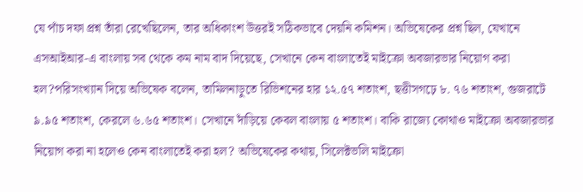যে পাঁচ দফা প্রশ্ন তাঁরা রেখেছিলেন, তার অধিকাংশ উত্তরই সঠিকভাবে দেয়নি কমিশন। অভিষেকের প্রশ্ন ছিল, যেখানে এসআইআর-এ বাংলায় সব থেকে কম নাম বাদ দিয়েছে, সেখানে কেন বাংলাতেই মাইক্রো অবজারভার নিয়োগ করা হল?পরিসংখ্যান দিয়ে অভিষেক বলেন, তামিলনাড়ুতে রিভিশনের হার ১২.৫৭ শতাংশ, ছত্তীসগঢ়ে ৮. ৭৬ শতাংশ, গুজরাটে ৯.৯৫ শতাংশ, কেরলে ৬.৬৫ শতাংশ। সেখানে দাঁড়িয়ে কেবল বাংলায় ৫ শতাংশ। বাকি রাজ্যে কোথাও মাইক্রো অবজারভার নিয়োগ করা না হলেও কেন বাংলাতেই করা হল? অভিষেকের কথায়, সিলেক্টভলি মাইক্রো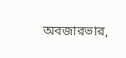অবজারভার,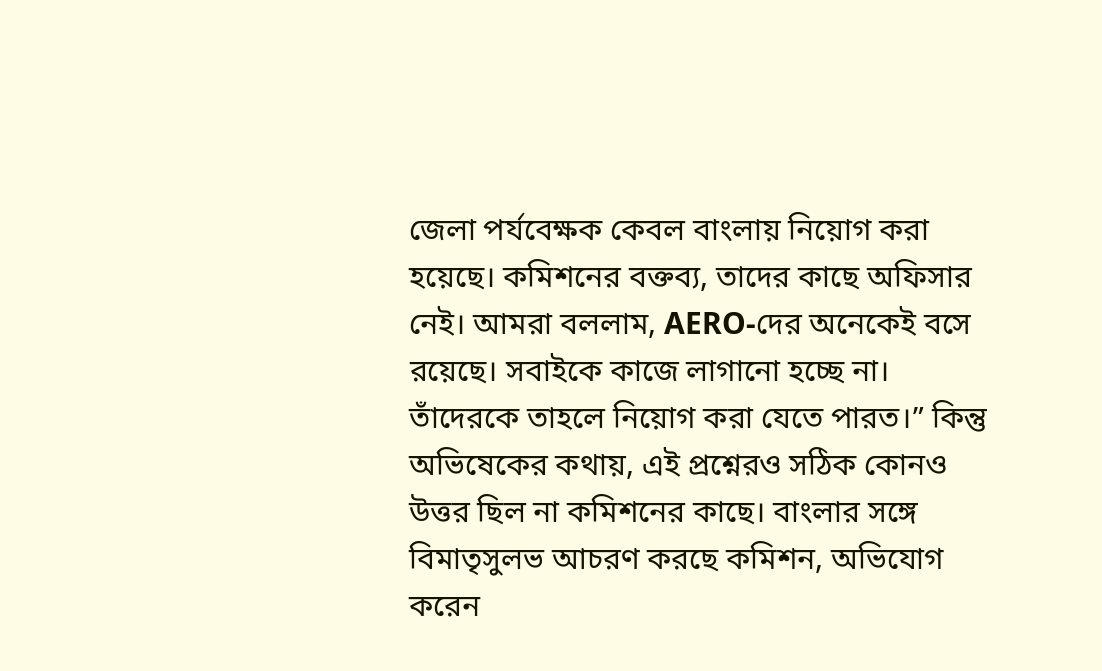জেলা পর্যবেক্ষক কেবল বাংলায় নিয়োগ করা হয়েছে। কমিশনের বক্তব্য, তাদের কাছে অফিসার নেই। আমরা বললাম, AERO-দের অনেকেই বসে রয়েছে। সবাইকে কাজে লাগানো হচ্ছে না। তাঁদেরকে তাহলে নিয়োগ করা যেতে পারত।” কিন্তু অভিষেকের কথায়, এই প্রশ্নেরও সঠিক কোনও উত্তর ছিল না কমিশনের কাছে। বাংলার সঙ্গে বিমাতৃসুলভ আচরণ করছে কমিশন, অভিযোগ করেন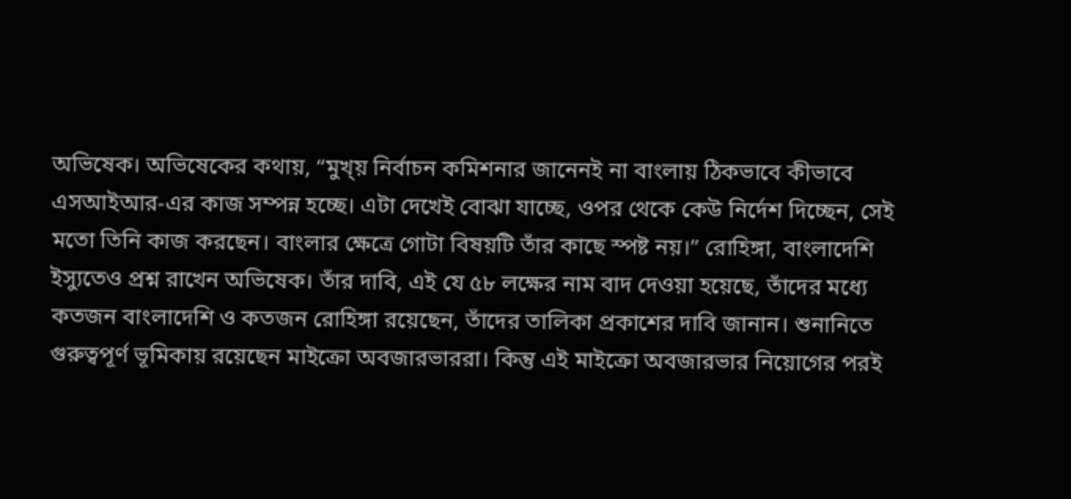অভিষেক। অভিষেকের কথায়, “মুখ্য় নির্বাচন কমিশনার জানেনই না বাংলায় ঠিকভাবে কীভাবে এসআইআর-এর কাজ সম্পন্ন হচ্ছে। এটা দেখেই বোঝা যাচ্ছে, ওপর থেকে কেউ নির্দেশ দিচ্ছেন, সেই মতো তিনি কাজ করছেন। বাংলার ক্ষেত্রে গোটা বিষয়টি তাঁর কাছে স্পষ্ট নয়।” রোহিঙ্গা, বাংলাদেশি ইস্যুতেও প্রশ্ন রাখেন অভিষেক। তাঁর দাবি, এই যে ৫৮ লক্ষের নাম বাদ দেওয়া হয়েছে, তাঁদের মধ্যে কতজন বাংলাদেশি ও কতজন রোহিঙ্গা রয়েছেন, তাঁদের তালিকা প্রকাশের দাবি জানান। শুনানিতে গুরুত্বপূর্ণ ভূমিকায় রয়েছেন মাইক্রো অবজারভাররা। কিন্তু এই মাইক্রো অবজারভার নিয়োগের পরই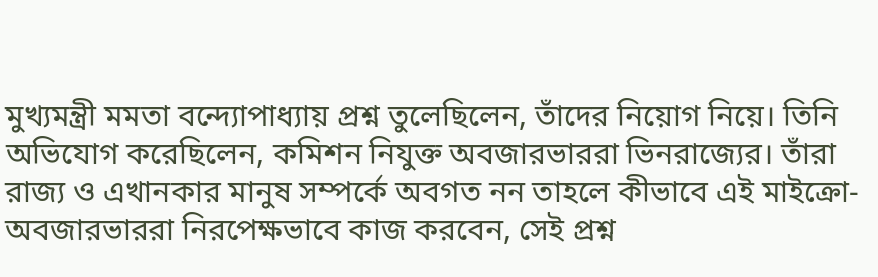মুখ্যমন্ত্রী মমতা বন্দ্যোপাধ্যায় প্রশ্ন তুলেছিলেন, তাঁদের নিয়োগ নিয়ে। তিনি অভিযোগ করেছিলেন, কমিশন নিযুক্ত অবজারভাররা ভিনরাজ্যের। তাঁরা রাজ্য ও এখানকার মানুষ সম্পর্কে অবগত নন তাহলে কীভাবে এই মাইক্রো-অবজারভাররা নিরপেক্ষভাবে কাজ করবেন, সেই প্রশ্ন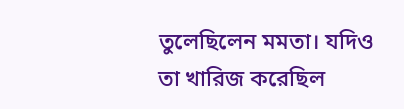তুলেছিলেন মমতা। যদিও তা খারিজ করেছিল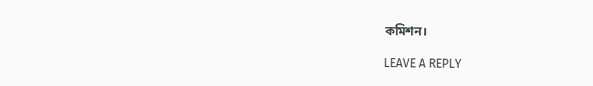কমিশন।

LEAVE A REPLY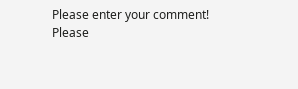Please enter your comment!
Please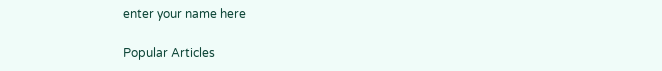enter your name here

Popular Articles